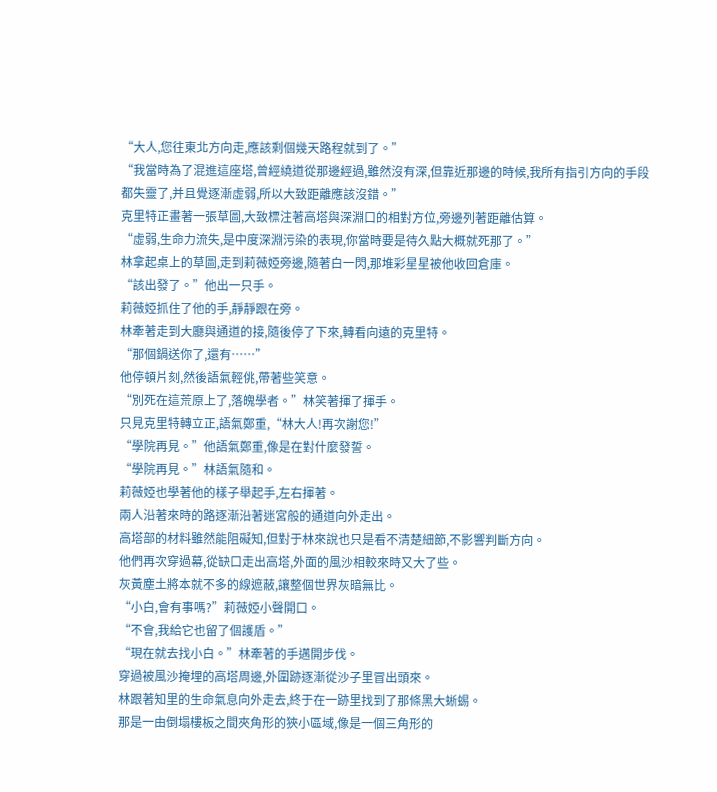“大人,您往東北方向走,應該剩個幾天路程就到了。”
“我當時為了混進這座塔,曾經繞道從那邊經過,雖然沒有深,但靠近那邊的時候,我所有指引方向的手段都失靈了,并且覺逐漸虛弱,所以大致距離應該沒錯。”
克里特正畫著一張草圖,大致標注著高塔與深淵口的相對方位,旁邊列著距離估算。
“虛弱,生命力流失,是中度深淵污染的表現,你當時要是待久點大概就死那了。”
林拿起桌上的草圖,走到莉薇婭旁邊,隨著白一閃,那堆彩星星被他收回倉庫。
“該出發了。”他出一只手。
莉薇婭抓住了他的手,靜靜跟在旁。
林牽著走到大廳與通道的接,隨後停了下來,轉看向遠的克里特。
“那個鍋送你了,還有……”
他停頓片刻,然後語氣輕佻,帶著些笑意。
“別死在這荒原上了,落魄學者。”林笑著揮了揮手。
只見克里特轉立正,語氣鄭重,“林大人!再次謝您!”
“學院再見。”他語氣鄭重,像是在對什麼發誓。
“學院再見。”林語氣隨和。
莉薇婭也學著他的樣子舉起手,左右揮著。
兩人沿著來時的路逐漸沿著迷宮般的通道向外走出。
高塔部的材料雖然能阻礙知,但對于林來說也只是看不清楚細節,不影響判斷方向。
他們再次穿過幕,從缺口走出高塔,外面的風沙相較來時又大了些。
灰黃塵土將本就不多的線遮蔽,讓整個世界灰暗無比。
“小白,會有事嗎?”莉薇婭小聲開口。
“不會,我給它也留了個護盾。”
“現在就去找小白。”林牽著的手邁開步伐。
穿過被風沙掩埋的高塔周邊,外圍跡逐漸從沙子里冒出頭來。
林跟著知里的生命氣息向外走去,終于在一跡里找到了那條黑大蜥蜴。
那是一由倒塌樓板之間夾角形的狹小區域,像是一個三角形的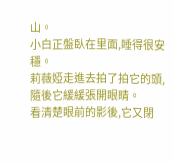山。
小白正盤臥在里面,睡得很安穩。
莉薇婭走進去拍了拍它的頭,隨後它緩緩張開眼睛。
看清楚眼前的影後,它又閉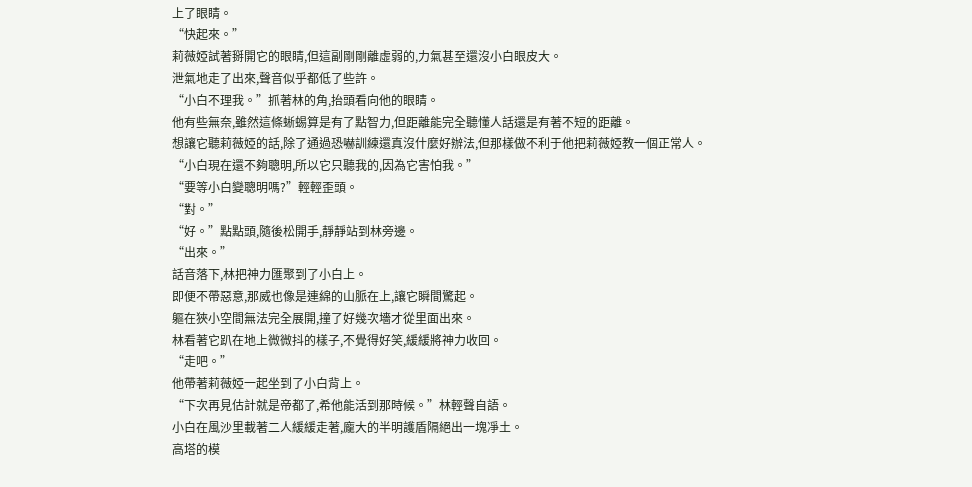上了眼睛。
“快起來。”
莉薇婭試著掰開它的眼睛,但這副剛剛離虛弱的,力氣甚至還沒小白眼皮大。
泄氣地走了出來,聲音似乎都低了些許。
“小白不理我。”抓著林的角,抬頭看向他的眼睛。
他有些無奈,雖然這條蜥蜴算是有了點智力,但距離能完全聽懂人話還是有著不短的距離。
想讓它聽莉薇婭的話,除了通過恐嚇訓練還真沒什麼好辦法,但那樣做不利于他把莉薇婭教一個正常人。
“小白現在還不夠聰明,所以它只聽我的,因為它害怕我。”
“要等小白變聰明嗎?”輕輕歪頭。
“對。”
“好。”點點頭,隨後松開手,靜靜站到林旁邊。
“出來。”
話音落下,林把神力匯聚到了小白上。
即便不帶惡意,那威也像是連綿的山脈在上,讓它瞬間驚起。
軀在狹小空間無法完全展開,撞了好幾次墻才從里面出來。
林看著它趴在地上微微抖的樣子,不覺得好笑,緩緩將神力收回。
“走吧。”
他帶著莉薇婭一起坐到了小白背上。
“下次再見估計就是帝都了,希他能活到那時候。”林輕聲自語。
小白在風沙里載著二人緩緩走著,龐大的半明護盾隔絕出一塊凈土。
高塔的模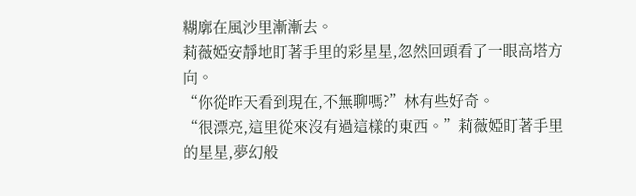糊廓在風沙里漸漸去。
莉薇婭安靜地盯著手里的彩星星,忽然回頭看了一眼高塔方向。
“你從昨天看到現在,不無聊嗎?”林有些好奇。
“很漂亮,這里從來沒有過這樣的東西。”莉薇婭盯著手里的星星,夢幻般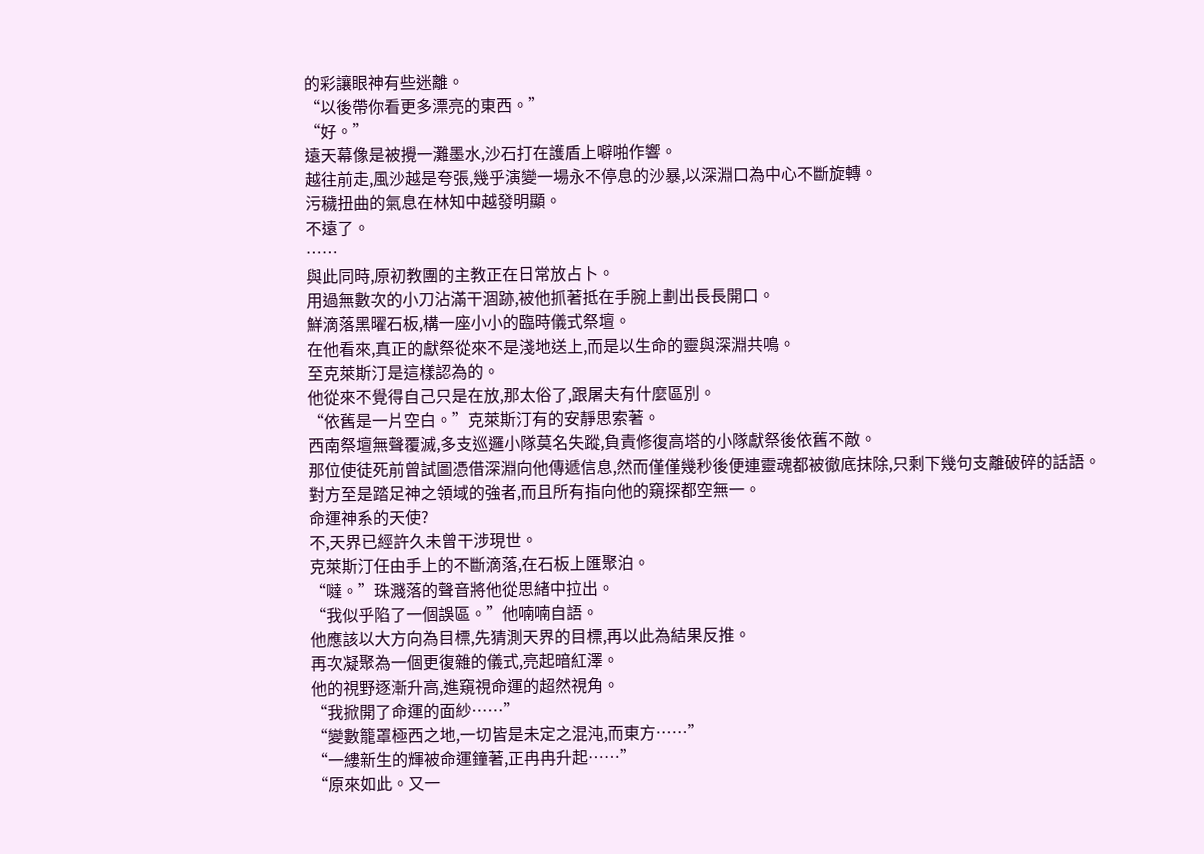的彩讓眼神有些迷離。
“以後帶你看更多漂亮的東西。”
“好。”
遠天幕像是被攪一灘墨水,沙石打在護盾上噼啪作響。
越往前走,風沙越是夸張,幾乎演變一場永不停息的沙暴,以深淵口為中心不斷旋轉。
污穢扭曲的氣息在林知中越發明顯。
不遠了。
……
與此同時,原初教團的主教正在日常放占卜。
用過無數次的小刀沾滿干涸跡,被他抓著抵在手腕上劃出長長開口。
鮮滴落黑曜石板,構一座小小的臨時儀式祭壇。
在他看來,真正的獻祭從來不是淺地送上,而是以生命的靈與深淵共鳴。
至克萊斯汀是這樣認為的。
他從來不覺得自己只是在放,那太俗了,跟屠夫有什麼區別。
“依舊是一片空白。”克萊斯汀有的安靜思索著。
西南祭壇無聲覆滅,多支巡邏小隊莫名失蹤,負責修復高塔的小隊獻祭後依舊不敵。
那位使徒死前曾試圖憑借深淵向他傳遞信息,然而僅僅幾秒後便連靈魂都被徹底抹除,只剩下幾句支離破碎的話語。
對方至是踏足神之領域的強者,而且所有指向他的窺探都空無一。
命運神系的天使?
不,天界已經許久未曾干涉現世。
克萊斯汀任由手上的不斷滴落,在石板上匯聚泊。
“噠。”珠濺落的聲音將他從思緒中拉出。
“我似乎陷了一個誤區。”他喃喃自語。
他應該以大方向為目標,先猜測天界的目標,再以此為結果反推。
再次凝聚為一個更復雜的儀式,亮起暗紅澤。
他的視野逐漸升高,進窺視命運的超然視角。
“我掀開了命運的面紗……”
“變數籠罩極西之地,一切皆是未定之混沌,而東方……”
“一縷新生的輝被命運鐘著,正冉冉升起……”
“原來如此。又一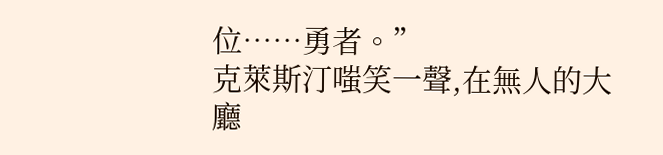位……勇者。”
克萊斯汀嗤笑一聲,在無人的大廳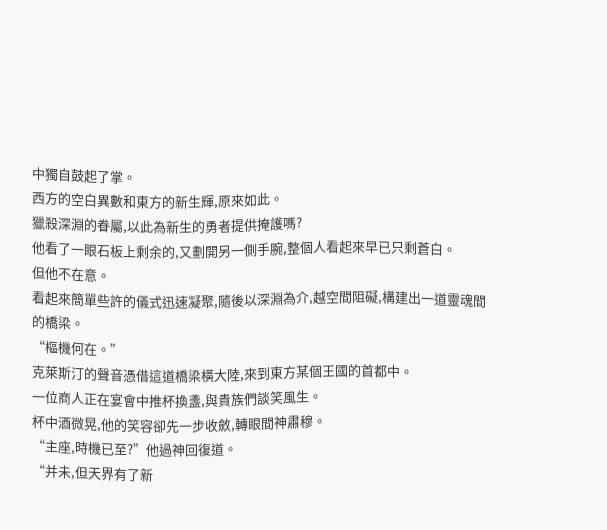中獨自鼓起了掌。
西方的空白異數和東方的新生輝,原來如此。
獵殺深淵的眷屬,以此為新生的勇者提供掩護嗎?
他看了一眼石板上剩余的,又劃開另一側手腕,整個人看起來早已只剩蒼白。
但他不在意。
看起來簡單些許的儀式迅速凝聚,隨後以深淵為介,越空間阻礙,構建出一道靈魂間的橋梁。
“樞機何在。”
克萊斯汀的聲音憑借這道橋梁橫大陸,來到東方某個王國的首都中。
一位商人正在宴會中推杯換盞,與貴族們談笑風生。
杯中酒微晃,他的笑容卻先一步收斂,轉眼間神肅穆。
“主座,時機已至?”他過神回復道。
“并未,但天界有了新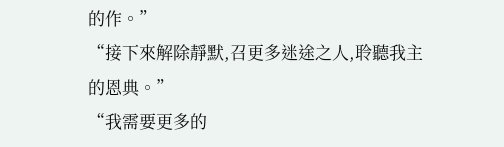的作。”
“接下來解除靜默,召更多迷途之人,聆聽我主的恩典。”
“我需要更多的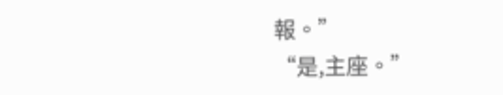報。”
“是,主座。”